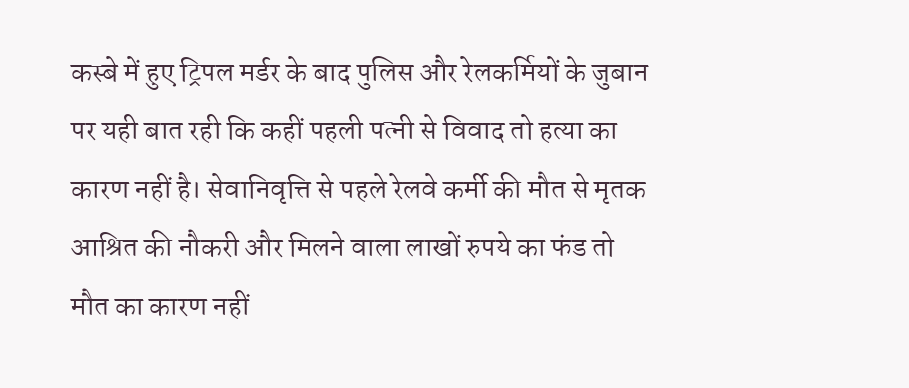कस्बे में हुए ट्रिपल मर्डर के बाद पुलिस और रेलकर्मियों के जुबान पर यही बात रही कि कहीं पहली पत्नी से विवाद तो हत्या का कारण नहीं है। सेवानिवृत्ति से पहले रेलवे कर्मी की मौत से मृतक आश्रित की नौकरी और मिलने वाला लाखों रुपये का फंड तो मौत का कारण नहीं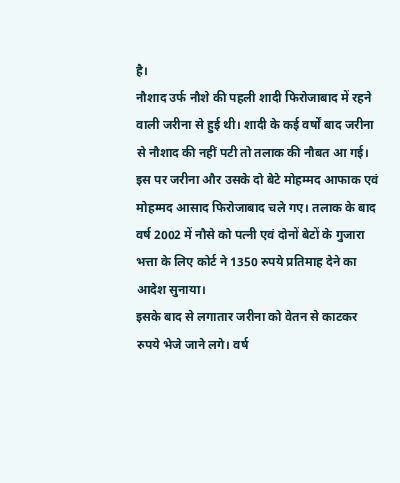है।
नौशाद उर्फ नौशे की पहली शादी फिरोजाबाद में रहने वाली जरीना से हुई थी। शादी के कई वर्षों बाद जरीना से नौशाद की नहीं पटी तो तलाक की नौबत आ गई। इस पर जरीना और उसके दो बेटे मोहम्मद आफाक एवं मोहम्मद आसाद फिरोजाबाद चले गए। तलाक के बाद वर्ष 2002 में नौसे को पत्नी एवं दोनों बेटों के गुजारा भत्ता के लिए कोर्ट ने 1350 रुपये प्रतिमाह देने का आदेश सुनाया।
इसके बाद से लगातार जरीना को वेतन से काटकर रुपये भेजे जाने लगे। वर्ष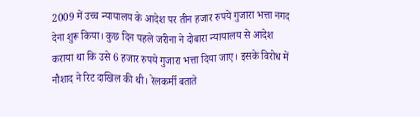2009 में उच्च न्यायालय के आदेश पर तीन हजार रुपये गुजारा भत्ता नगद देना शुरू किया। कुछ दिन पहले जरीना ने दोबारा न्यायालय से आदेश कराया था कि उसे 6 हजार रुपये गुजारा भत्ता दिया जाए। इसके विरोध में नौशाद ने रिट दाखिल की थी। रेलकर्मी बताते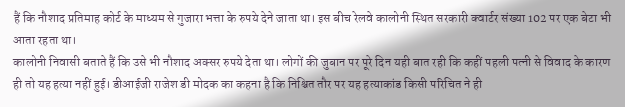हैं कि नौशाद प्रतिमाह कोर्ट के माध्यम से गुजारा भत्ता के रुपये देने जाता था। इस बीच रेलवे कालोनी स्थित सरकारी क्वार्टर संख्या 102 पर एक बेटा भी आता रहता था।
कालोनी निवासी बताते हैं कि उसे भी नौशाद अक्सर रुपये देता था। लोगों की जुबान पर पूरे दिन यही बात रही कि कहीं पहली पत्नी से विवाद के कारण ही तो यह हत्या नहीं हुई। डीआईजी राजेश डी मोदक का कहना है कि निश्चित तौर पर यह हत्याकांड किसी परिचित ने ही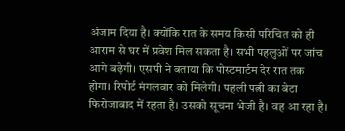अंजाम दिया है। क्योंकि रात के समय किसी परिचित को ही आराम से घर में प्रवेश मिल सकता है। सभी पहलुओं पर जांच आगे बढ़ेगी। एसपी ने बताया कि पोस्टमार्टम देर रात तक होगा। रिपोर्ट मंगलवार को मिलेगी। पहली पत्नी का बेटा फिरोजाबाद में रहता है। उसको सूचना भेजी है। वह आ रहा है।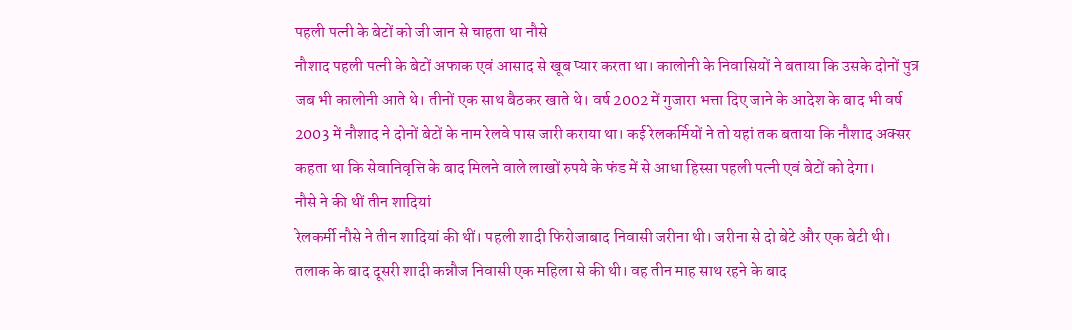पहली पत्नी के बेटों को जी जान से चाहता था नौसे
नौशाद पहली पत्नी के बेटों अफाक एवं आसाद से खूब प्यार करता था। कालोनी के निवासियों ने बताया कि उसके दोनों पुत्र जब भी कालोनी आते थे। तीनों एक साथ बैठकर खाते थे। वर्ष 2002 में गुजारा भत्ता दिए जाने के आदेश के बाद भी वर्ष 2003 में नौशाद ने दोनों बेटों के नाम रेलवे पास जारी कराया था। कई रेलकर्मियों ने तो यहां तक बताया कि नौशाद अक्सर कहता था कि सेवानिवृत्ति के बाद मिलने वाले लाखों रुपये के फंड में से आधा हिस्सा पहली पत्नी एवं बेटों को देगा।
नौसे ने की थीं तीन शादियां
रेलकर्मी नौसे ने तीन शादियां की थीं। पहली शादी फिरोजाबाद निवासी जरीना थी। जरीना से दो बेटे और एक बेटी थी। तलाक के बाद दूसरी शादी कन्नौज निवासी एक महिला से की थी। वह तीन माह साथ रहने के बाद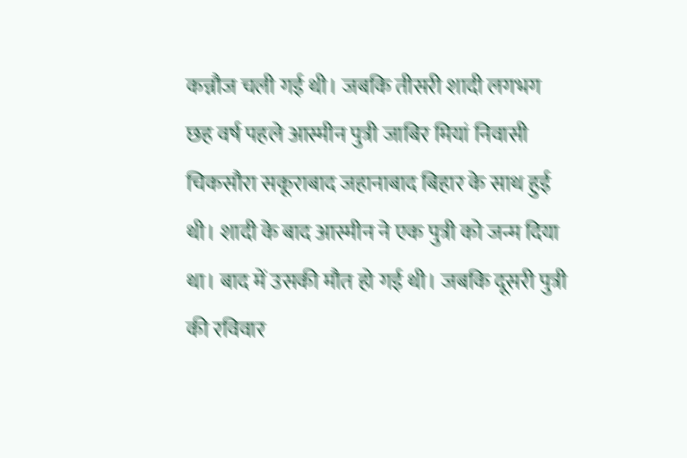कन्नौज चली गई थी। जबकि तीसरी शादी लगभग छह वर्ष पहले आस्मीन पुत्री जाबिर मियां निवासी चिकसौरा सकूराबाद जहानाबाद बिहार के साथ हुई थी। शादी के बाद आस्मीन ने एक पुत्री को जन्म दिया था। बाद में उसकी मौत हो गई थी। जबकि दूसरी पुत्री की रविवार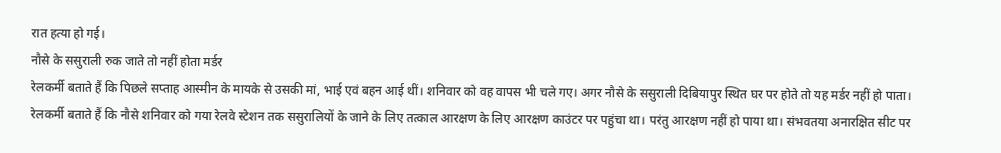रात हत्या हो गई।
नौसे के ससुराली रुक जाते तो नहीं होता मर्डर
रेलकर्मी बताते हैं कि पिछले सप्ताह आस्मीन के मायके से उसकी मां, भाई एवं बहन आई थीं। शनिवार को वह वापस भी चले गए। अगर नौसे के ससुराली दिबियापुर स्थित घर पर होते तो यह मर्डर नहीं हो पाता। रेलकर्मी बताते हैं कि नौसे शनिवार को गया रेलवे स्टेशन तक ससुरालियों के जाने के लिए तत्काल आरक्षण के लिए आरक्षण काउंटर पर पहुंचा था। परंतु आरक्षण नहीं हो पाया था। संभवतया अनारक्षित सीट पर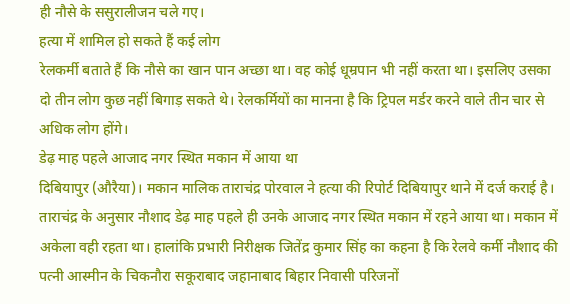ही नौसे के ससुरालीजन चले गए।
हत्या में शामिल हो सकते हैं कई लोग
रेलकर्मी बताते हैं कि नौसे का खान पान अच्छा था। वह कोई धूम्रपान भी नहीं करता था। इसलिए उसका दो तीन लोग कुछ नहीं बिगाड़ सकते थे। रेलकर्मियों का मानना है कि ट्रिपल मर्डर करने वाले तीन चार से अधिक लोग होंगे।
डेढ़ माह पहले आजाद नगर स्थित मकान में आया था
दिबियापुर (औरैया)। मकान मालिक ताराचंद्र पोरवाल ने हत्या की रिपोर्ट दिबियापुर थाने में दर्ज कराई है। ताराचंद्र के अनुसार नौशाद डेढ़ माह पहले ही उनके आजाद नगर स्थित मकान में रहने आया था। मकान में अकेला वही रहता था। हालांकि प्रभारी निरीक्षक जितेंद्र कुमार सिंह का कहना है कि रेलवे कर्मी नौशाद की पत्नी आस्मीन के चिकनौरा सकूराबाद जहानाबाद बिहार निवासी परिजनों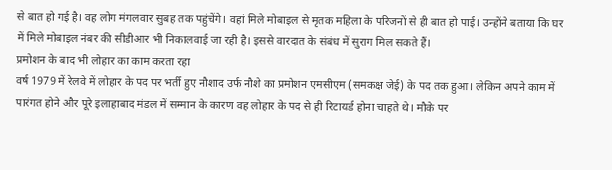से बात हो गई है। वह लोग मंगलवार सुबह तक पहुंचेंगे। वहां मिले मोबाइल से मृतक महिला के परिजनों से ही बात हो पाई। उन्होंने बताया कि घर में मिले मोबाइल नंबर की सीडीआर भी निकालवाई जा रही है। इससे वारदात के संबंध में सुराग मिल सकते हैं।
प्रमोशन के बाद भी लोहार का काम करता रहा
वर्ष 1979 में रेलवे में लोहार के पद पर भर्ती हुए नौशाद उर्फ नौशे का प्रमोशन एमसीएम (समकक्ष जेई) के पद तक हुआ। लेकिन अपने काम में पारंगत होने और पूरे इलाहाबाद मंडल में सम्मान के कारण वह लोहार के पद से ही रिटायर्ड होना चाहते थे। मौके पर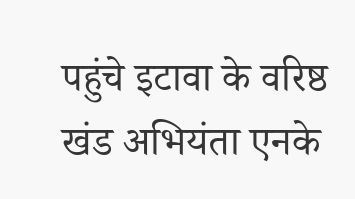पहुंचे इटावा के वरिष्ठ खंड अभियंता एनके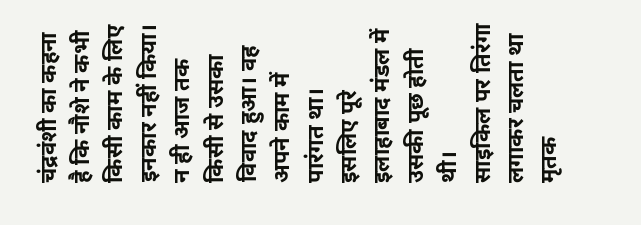चंद्रवंशी का कहना है कि नौशे ने कभी किसी काम के लिए इनकार नहीं किया। न ही आज तक किसी से उसका विवाद हुआ। वह अपने काम में पारंगत था। इसलिए पूरे इलाहाबाद मंडल में उसकी पूछ होती थी।
साइकिल पर तिरंगा लगाकर चलता था
मृतक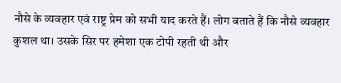नौसे के व्यवहार एवं राष्ट्र प्रेम को सभी याद करते हैं। लोग बताते हैं कि नौसे व्यवहार कुशल था। उसके सिर पर हमेशा एक टोपी रहती थी और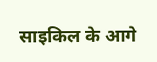साइकिल के आगे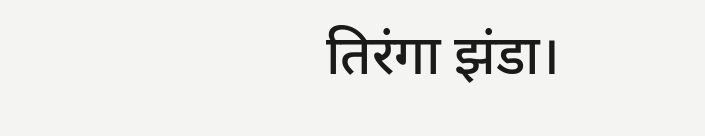तिरंगा झंडा।